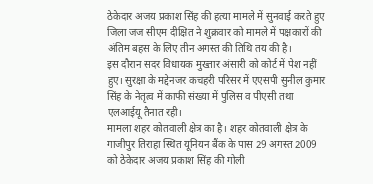ठेकेदार अजय प्रकाश सिंह की हत्या मामले में सुनवाई करते हुए जिला जज सीएम दीक्षित ने शुक्रवार को मामले में पक्षकारों की अंतिम बहस के लिए तीन अगस्त की तिथि तय की है।
इस दौरान सदर विधायक मुख्तार अंसारी को कोर्ट में पेश नहीं हुए। सुरक्षा के मद्देनजर कचहरी परिसर में एएसपी सुनील कुमार सिंह के नेतृत्व में काफी संख्या में पुलिस व पीएसी तथा एलआईयू तैनात रही।
मामला शहर कोतवाली क्षेत्र का है। शहर कोतवाली क्षेत्र के गाजीपुर तिराहा स्थित यूनियन बैंक के पास 29 अगस्त 2009 को ठेकेदार अजय प्रकाश सिंह की गोली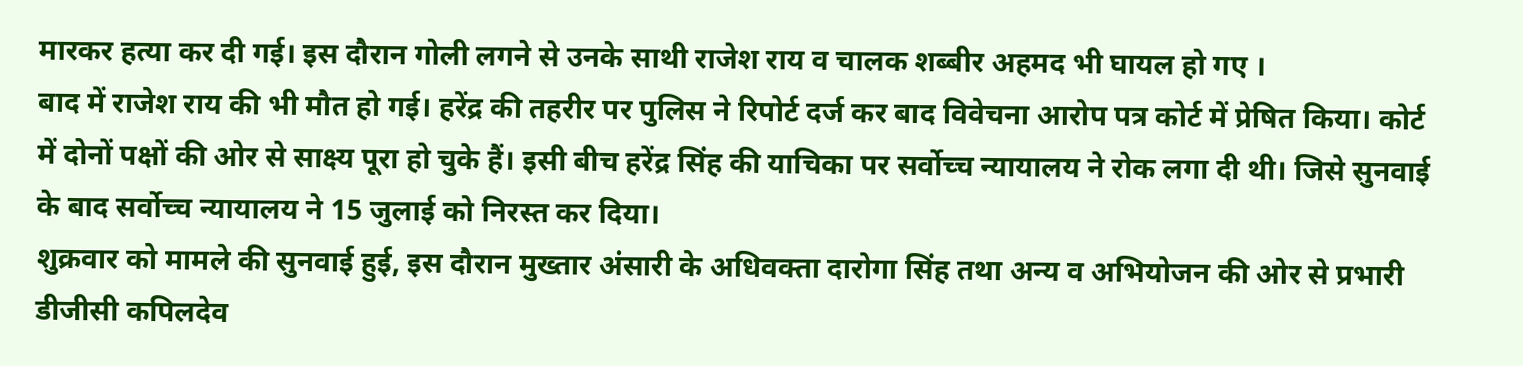मारकर हत्या कर दी गई। इस दौरान गोली लगने से उनके साथी राजेश राय व चालक शब्बीर अहमद भी घायल हो गए ।
बाद में राजेश राय की भी मौत हो गई। हरेंद्र की तहरीर पर पुलिस ने रिपोर्ट दर्ज कर बाद विवेचना आरोप पत्र कोर्ट में प्रेषित किया। कोर्ट में दोनों पक्षों की ओर से साक्ष्य पूरा हो चुके हैं। इसी बीच हरेंद्र सिंह की याचिका पर सर्वोच्च न्यायालय ने रोक लगा दी थी। जिसे सुनवाई के बाद सर्वोच्च न्यायालय ने 15 जुलाई को निरस्त कर दिया।
शुक्रवार को मामले की सुनवाई हुई, इस दौरान मुख्तार अंसारी के अधिवक्ता दारोगा सिंह तथा अन्य व अभियोजन की ओर से प्रभारी डीजीसी कपिलदेव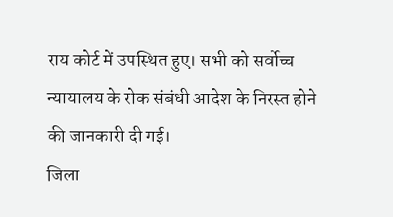राय कोर्ट में उपस्थित हुए। सभी को सर्वोच्च न्यायालय के रोक संबंधी आदेश के निरस्त होने की जानकारी दी गई।
जिला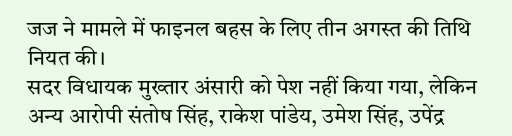जज ने मामले में फाइनल बहस के लिए तीन अगस्त की तिथि नियत की।
सदर विधायक मुख्तार अंसारी को पेश नहीं किया गया, लेकिन अन्य आरोपी संतोष सिंह, राकेश पांडेय, उमेश सिंह, उपेंद्र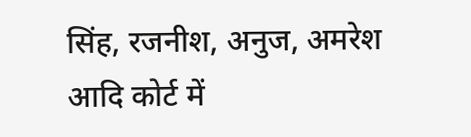सिंह, रजनीश, अनुज, अमरेश आदि कोर्ट में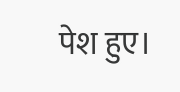पेश हुए।